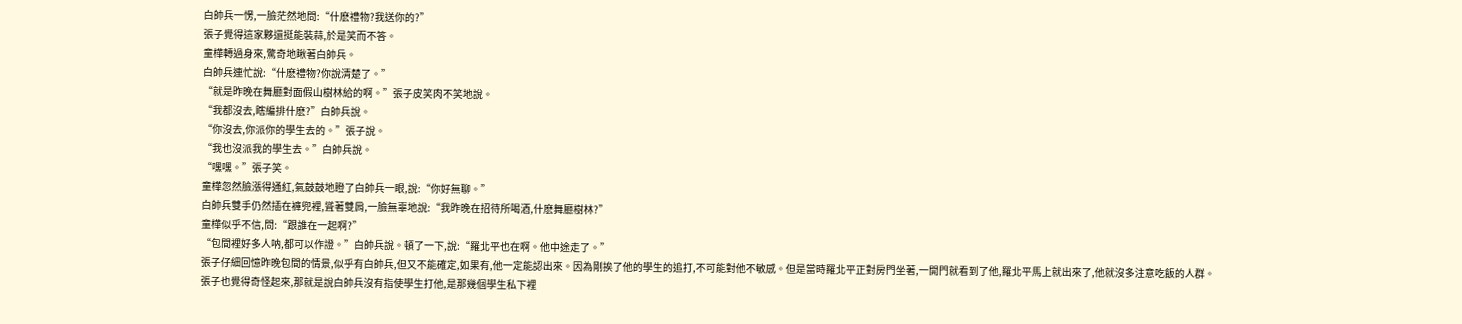白帥兵一愣,一臉茫然地問:“什麽禮物?我送你的?”
張子覺得這家夥還挺能裝蒜,於是笑而不答。
童樺轉過身來,驚奇地瞅著白帥兵。
白帥兵連忙說:“什麽禮物?你說清楚了。”
“就是昨晚在舞廳對面假山樹林給的啊。”張子皮笑肉不笑地說。
“我都沒去,瞎編排什麽?”白帥兵說。
“你沒去,你派你的學生去的。”張子說。
“我也沒派我的學生去。”白帥兵說。
“嘿嘿。”張子笑。
童樺忽然臉漲得通紅,氣鼓鼓地瞪了白帥兵一眼,說:“你好無聊。”
白帥兵雙手仍然插在褲兜裡,聳著雙肩,一臉無辜地說:“我昨晚在招待所喝酒,什麽舞廳樹林?”
童樺似乎不信,問:“跟誰在一起啊?”
“包間裡好多人呐,都可以作證。”白帥兵說。頓了一下,說:“羅北平也在啊。他中途走了。”
張子仔細回憶昨晚包間的情景,似乎有白帥兵,但又不能確定,如果有,他一定能認出來。因為剛挨了他的學生的追打,不可能對他不敏感。但是當時羅北平正對房門坐著,一開門就看到了他,羅北平馬上就出來了,他就沒多注意吃飯的人群。
張子也覺得奇怪起來,那就是說白帥兵沒有指使學生打他,是那幾個學生私下裡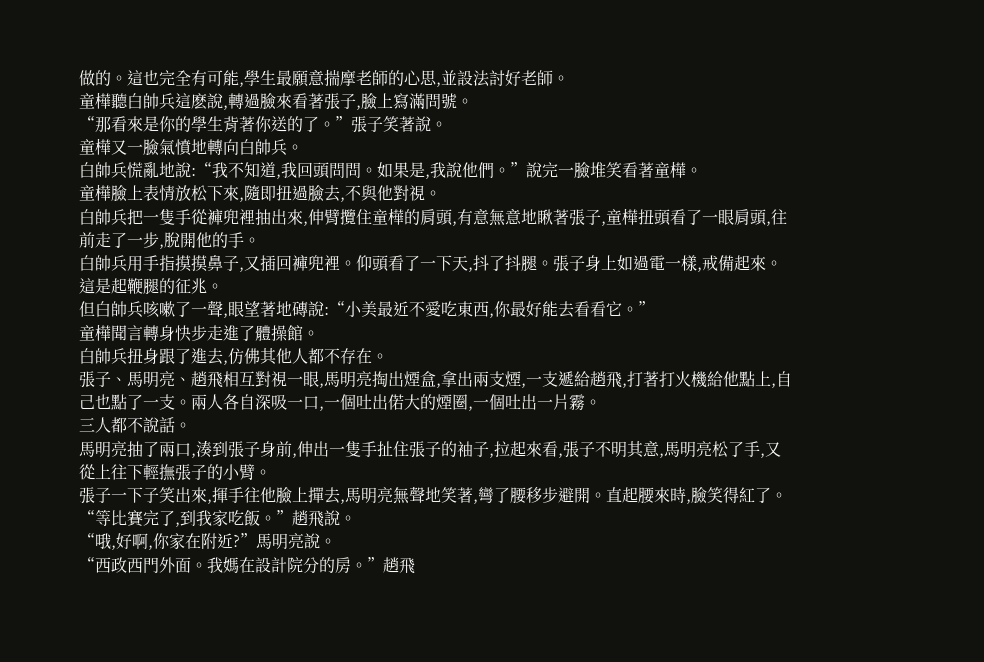做的。這也完全有可能,學生最願意揣摩老師的心思,並設法討好老師。
童樺聽白帥兵這麽說,轉過臉來看著張子,臉上寫滿問號。
“那看來是你的學生背著你送的了。”張子笑著說。
童樺又一臉氣憤地轉向白帥兵。
白帥兵慌亂地說:“我不知道,我回頭問問。如果是,我說他們。”說完一臉堆笑看著童樺。
童樺臉上表情放松下來,隨即扭過臉去,不與他對視。
白帥兵把一隻手從褲兜裡抽出來,伸臂攬住童樺的肩頭,有意無意地瞅著張子,童樺扭頭看了一眼肩頭,往前走了一步,脫開他的手。
白帥兵用手指摸摸鼻子,又插回褲兜裡。仰頭看了一下天,抖了抖腿。張子身上如過電一樣,戒備起來。這是起鞭腿的征兆。
但白帥兵咳嗽了一聲,眼望著地磚說:“小美最近不愛吃東西,你最好能去看看它。”
童樺聞言轉身快步走進了體操館。
白帥兵扭身跟了進去,仿佛其他人都不存在。
張子、馬明亮、趙飛相互對視一眼,馬明亮掏出煙盒,拿出兩支煙,一支遞給趙飛,打著打火機給他點上,自己也點了一支。兩人各自深吸一口,一個吐出偌大的煙圈,一個吐出一片霧。
三人都不說話。
馬明亮抽了兩口,湊到張子身前,伸出一隻手扯住張子的袖子,拉起來看,張子不明其意,馬明亮松了手,又從上往下輕撫張子的小臂。
張子一下子笑出來,揮手往他臉上撣去,馬明亮無聲地笑著,彎了腰移步避開。直起腰來時,臉笑得紅了。
“等比賽完了,到我家吃飯。”趙飛說。
“哦,好啊,你家在附近?”馬明亮說。
“西政西門外面。我媽在設計院分的房。”趙飛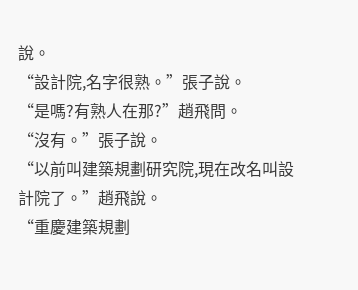說。
“設計院,名字很熟。”張子說。
“是嗎?有熟人在那?”趙飛問。
“沒有。”張子說。
“以前叫建築規劃研究院,現在改名叫設計院了。”趙飛說。
“重慶建築規劃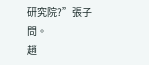研究院?”張子問。
趙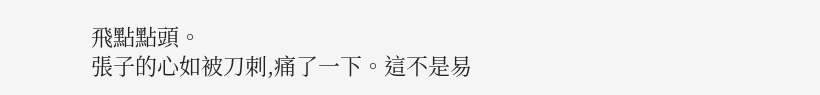飛點點頭。
張子的心如被刀刺,痛了一下。這不是易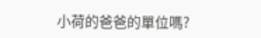小荷的爸爸的單位嗎?